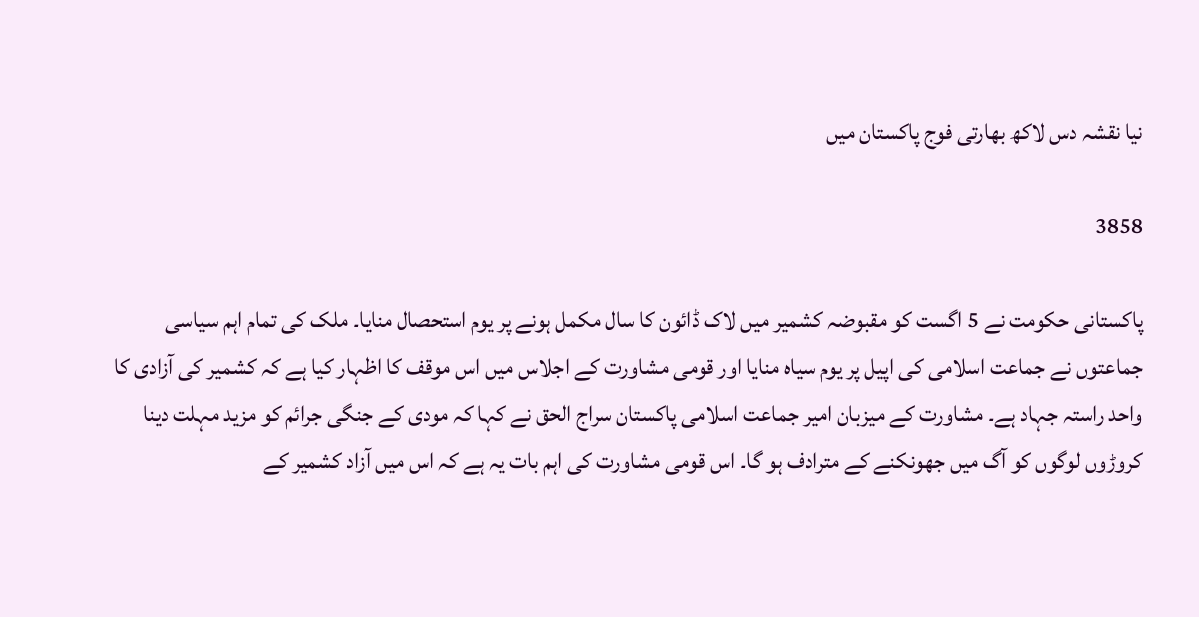نیا نقشہ دس لاکھ بھارتی فوج پاکستان میں

3858

پاکستانی حکومت نے 5 اگست کو مقبوضہ کشمیر میں لاک ڈائون کا سال مکمل ہونے پر یوم استحصال منایا۔ ملک کی تمام اہم سیاسی جماعتوں نے جماعت اسلامی کی اپیل پر یوم سیاہ منایا اور قومی مشاورت کے اجلاس میں اس موقف کا اظہار کیا ہے کہ کشمیر کی آزادی کا واحد راستہ جہاد ہے۔ مشاورت کے میزبان امیر جماعت اسلامی پاکستان سراج الحق نے کہا کہ مودی کے جنگی جرائم کو مزید مہلت دینا کروڑوں لوگوں کو آگ میں جھونکنے کے مترادف ہو گا۔ اس قومی مشاورت کی اہم بات یہ ہے کہ اس میں آزاد کشمیر کے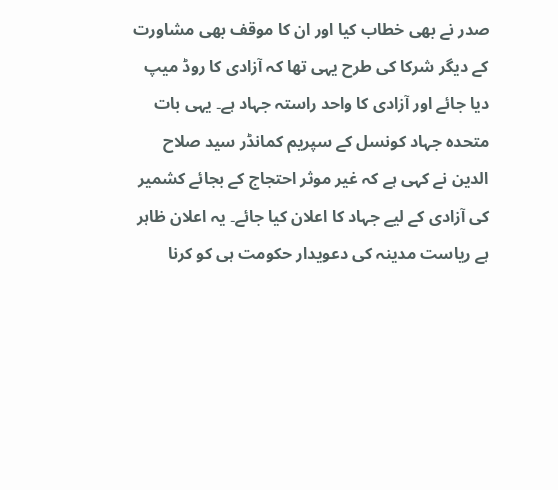صدر نے بھی خطاب کیا اور ان کا موقف بھی مشاورت کے دیگر شرکا کی طرح یہی تھا کہ آزادی کا روڈ میپ دیا جائے اور آزادی کا واحد راستہ جہاد ہے۔ یہی بات متحدہ جہاد کونسل کے سپریم کمانڈر سید صلاح الدین نے کہی ہے کہ غیر موثر احتجاج کے بجائے کشمیر کی آزادی کے لیے جہاد کا اعلان کیا جائے۔ یہ اعلان ظاہر ہے ریاست مدینہ کی دعویدار حکومت ہی کو کرنا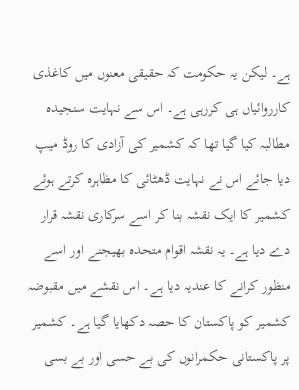ہے۔ لیکن یہ حکومت کہ حقیقی معنوں میں کاغذی کارروائیاں ہی کررہی ہے۔ اس سے نہایت سنجیدہ مطالبہ کیا گیا تھا کہ کشمیر کی آزادی کا روڈ میپ دیا جائے اس نے نہایت ڈھٹائی کا مظاہرہ کرتے ہوئے کشمیر کا ایک نقشہ بنا کر اسے سرکاری نقشہ قرار دے دیا ہے۔ یہ نقشہ اقوام متحدہ بھیجنے اور اسے منظور کرانے کا عندیہ دیا ہے۔ اس نقشے میں مقبوضہ کشمیر کو پاکستان کا حصہ دکھایا گیا ہے۔ کشمیر پر پاکستانی حکمرانوں کی بے حسی اور بے بسی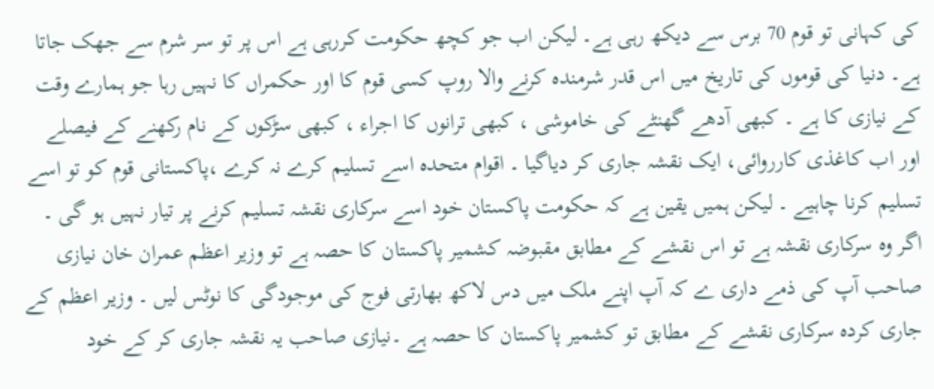کی کہانی تو قوم 70 برس سے دیکھ رہی ہے۔ لیکن اب جو کچھ حکومت کررہی ہے اس پر تو سر شرم سے جھک جاتا ہے۔ دنیا کی قوموں کی تاریخ میں اس قدر شرمندہ کرنے والا روپ کسی قوم کا اور حکمراں کا نہیں رہا جو ہمارے وقت کے نیازی کا ہے ۔ کبھی آدھے گھنٹے کی خاموشی ، کبھی ترانوں کا اجراء ، کبھی سڑکوں کے نام رکھنے کے فیصلے اور اب کاغذی کارروائی، ایک نقشہ جاری کر دیاگیا ۔ اقوام متحدہ اسے تسلیم کرے نہ کرے ،پاکستانی قوم کو تو اسے تسلیم کرنا چاہیے ۔ لیکن ہمیں یقین ہے کہ حکومت پاکستان خود اسے سرکاری نقشہ تسلیم کرنے پر تیار نہیں ہو گی ۔ اگر وہ سرکاری نقشہ ہے تو اس نقشے کے مطابق مقبوضہ کشمیر پاکستان کا حصہ ہے تو وزیر اعظم عمران خان نیازی صاحب آپ کی ذمے داری ے کہ آپ اپنے ملک میں دس لاکھ بھارتی فوج کی موجودگی کا نوٹس لیں ۔ وزیر اعظم کے جاری کردہ سرکاری نقشے کے مطابق تو کشمیر پاکستان کا حصہ ہے ۔نیازی صاحب یہ نقشہ جاری کر کے خود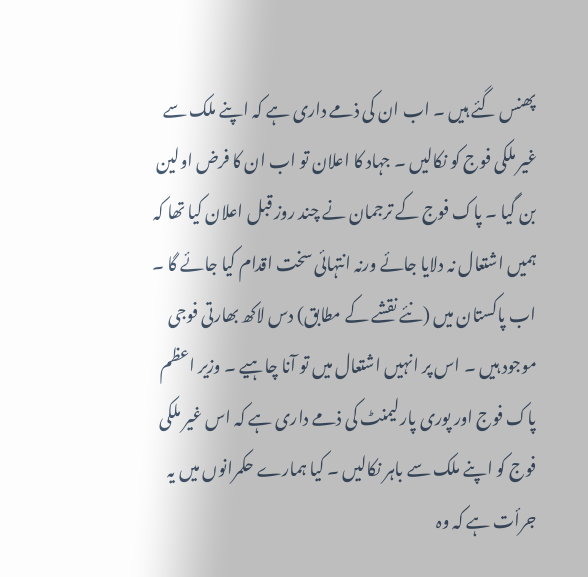پھنس گئے ہیں ۔ اب ان کی ذمے داری ہے کہ اپنے ملک سے غیر ملکی فوج کو نکالیں ۔ جہاد کا اعلان تو اب ان کا فرض اولین بن گیا ۔ پاک فوج کے ترجمان نے چند روز قبل اعلان کیا تھا کہ ہمیں اشتعال نہ دلایا جائے ورنہ انتہائی سخت اقدام کیا جائے گا ۔ اب پاکستان میں (نئے نقشے کے مطابق) دس لاکھ بھارتی فوجی موجود ہیں ۔ اس پر انہیں اشتعال میں تو آنا چاہیے ۔ وزیر اعظم پاک فوج اور پوری پارلیمنٹ کی ذمے داری ہے کہ اس غیر ملکی فوج کو اپنے ملک سے باہر نکالیں ۔ کیا ہمارے حکمرانوں میں یہ جرأت ہے کہ وہ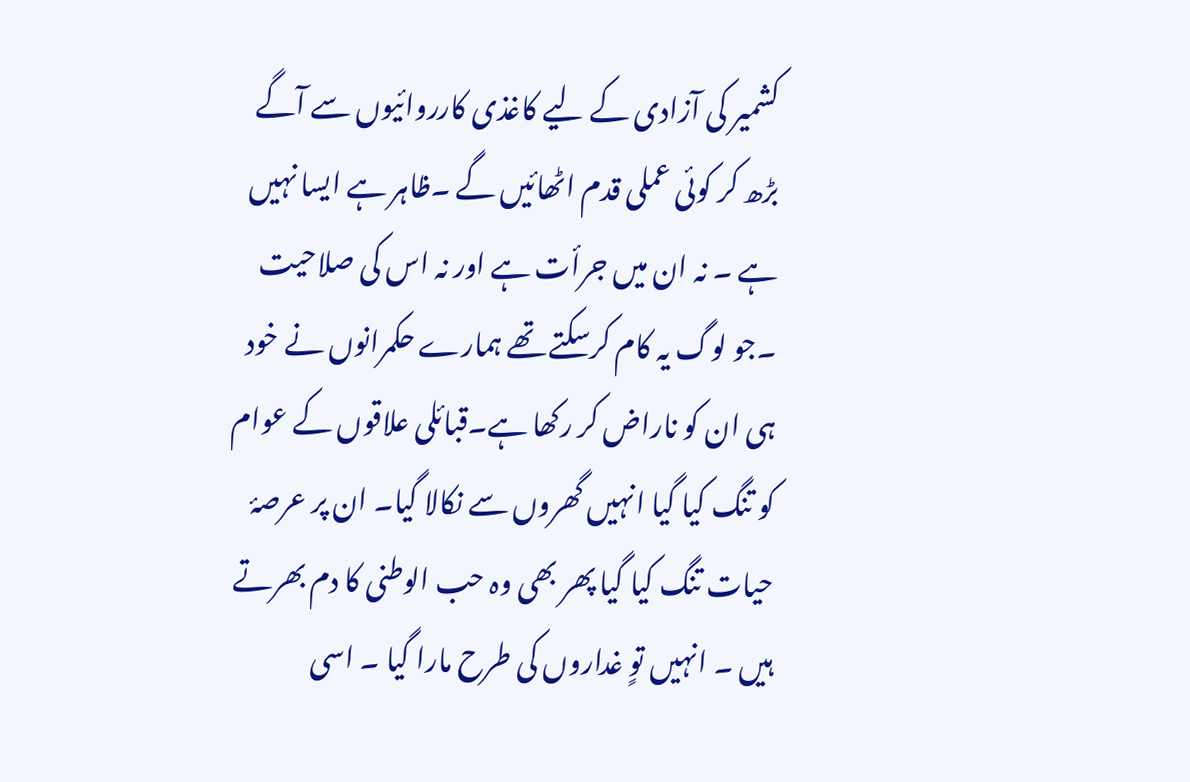کشمیر کی آزادی کے لیے کاغذی کارروائیوں سے آگے بڑھ کر کوئی عملی قدم اٹھائیں گے ۔ظاہر ہے ایسا نہیں ہے ۔ نہ ان میں جرأت ہے اور نہ اس کی صلاحیت ۔جو لوگ یہ کام کرسکتے تھے ہمارے حکمرانوں نے خود ہی ان کو ناراض کر رکھا ہے۔قبائلی علاقوں کے عوام کو تنگ کیا گیا انہیں گھروں سے نکالا گیا۔ ان پر عرصۂ حیات تنگ کیا گیا پھر بھی وہ حب الوطنی کا دم بھرتے ہیں ۔ انہیں توٍ غداروں کی طرح مارا گیا ۔ اسی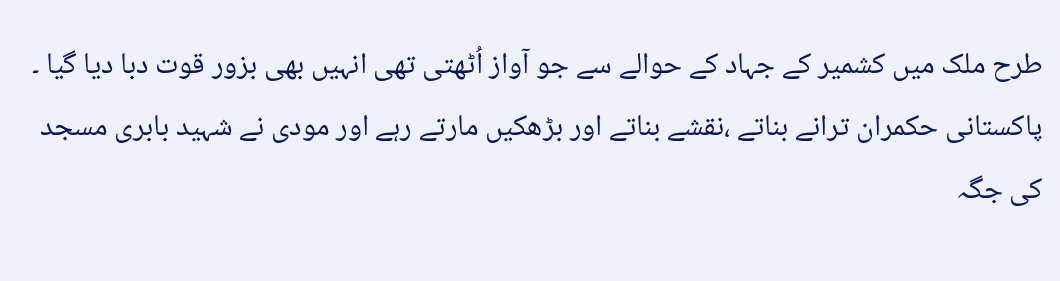طرح ملک میں کشمیر کے جہاد کے حوالے سے جو آواز اُٹھتی تھی انہیں بھی بزور قوت دبا دیا گیا ۔ پاکستانی حکمران ترانے بناتے ،نقشے بناتے اور بڑھکیں مارتے رہے اور مودی نے شہید بابری مسجد کی جگہ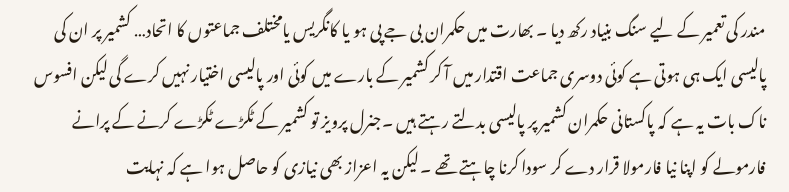مندر کی تعمیر کے لیے سنگ بنیاد رکھ دیا ۔ بھارت میں حکمران بی جے پی ہو یا کانگریس یامختلف جماعتوں کا اتحاد… کشمیر پر ان کی پالیسی ایک ہی ہوتی ہے کوئی دوسری جماعت اقتدار میں آ کر کشمیر کے بارے میں کوئی اور پالیسی اختیار نہیں کرے گی لیکن افسوس ناک بات یہ ہے کہ پاکستانی حکمران کشمیر پر پالیسی بدلتے رہتے ہیں ۔جنرل پرویز تو کشمیر کے ٹکڑے ٹکڑے کرنے کے پرانے فارمولے کو اپنا نیا فارمولا قرار دے کر سودا کرنا چاہتے تھے ۔ لیکن یہ اعزاز بھی نیازی کو حاصل ہوا ہے کہ نہایت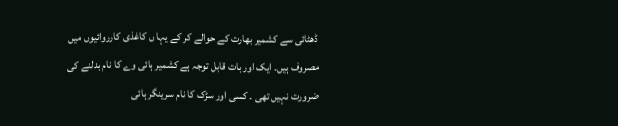ڈھٹائی سے کشمیر بھارت کے حوالے کر کے یہا ں کاغذی کارروائیوں میں مصروف ہیں۔ ایک اور بات قابل توجہ ہے کشمیر ہائی وے کا نام بدلنے کی ضرورت نہیں تھی ۔ کسی اور سڑک کا نام سرینگر ہائی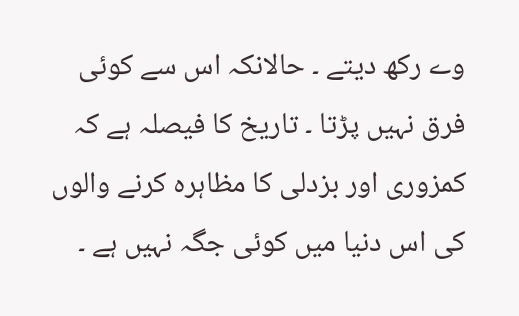وے رکھ دیتے ۔ حالانکہ اس سے کوئی فرق نہیں پڑتا ۔ تاریخ کا فیصلہ ہے کہ کمزوری اور بزدلی کا مظاہرہ کرنے والوں کی اس دنیا میں کوئی جگہ نہیں ہے ۔